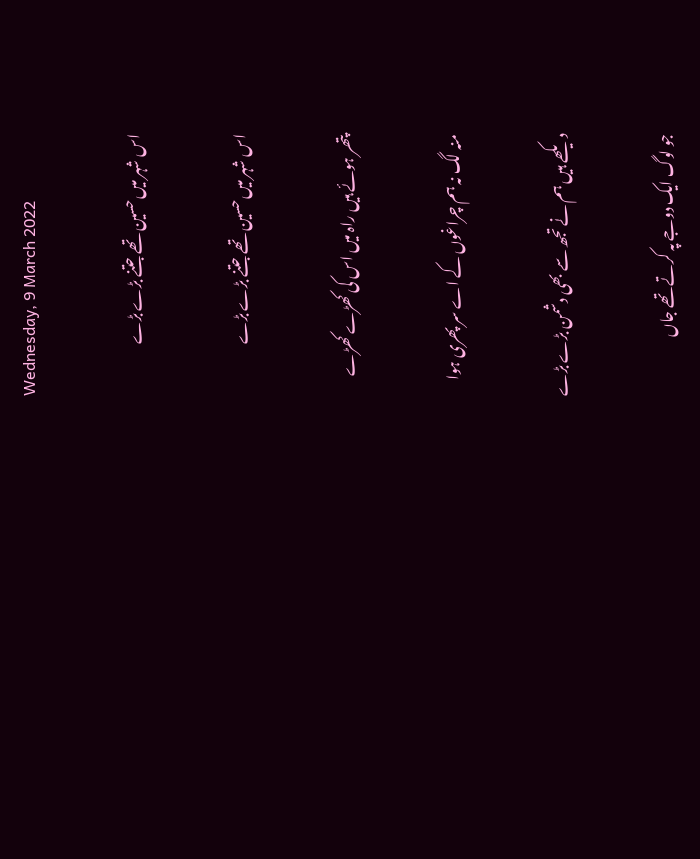Wednesday, 9 March 2022

اس شہر میں حسین تھے جتنے بڑے بڑے

اس شہر میں حسین تھے جتنے بڑے بڑے

پتھر ہوئے ہیں راہ میں اس کی کھڑے کھڑے

منہ لگ نہ ہم چراغوں کے اے سر پھری ہوا

دیکھے ہیں ہم نے تجھ سے بھی دشمن بڑے بڑے

جو لوگ ایک دوجے پہ کرتے تھے جاں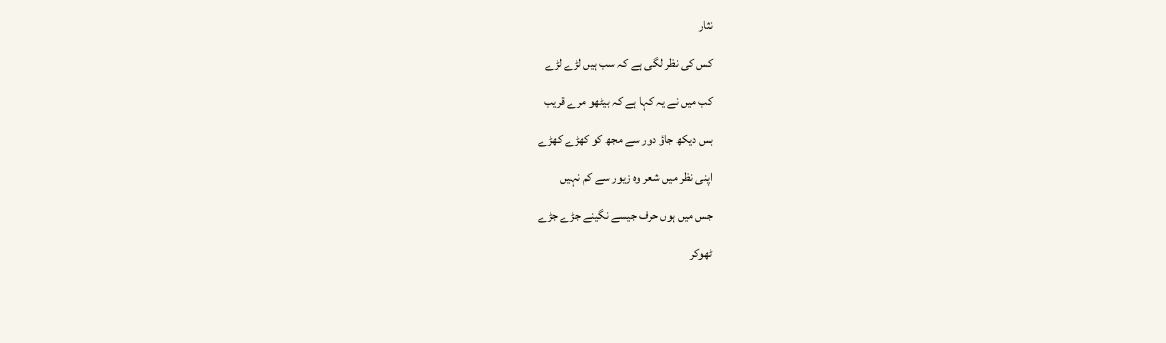نثار

کس کی نظر لگی ہے کہ سب ہیں لڑے لڑے

کب میں نے یہ کہا ہے کہ بیٹھو مرے قریب

بس دیکھ جاؤ دور سے مجھ کو کھڑے کھڑے

اپنی نظر میں شعر وہ زیور سے کم نہیں

جس میں ہوں حرف جیسے نگینے جڑے جڑے

ٹھوکر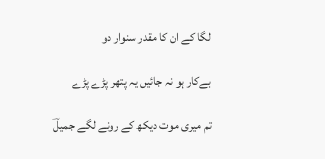لگا کے ان کا مقدر سنوار دو

بےکار ہو نہ جائیں یہ پتھر پڑے پڑے

تم میری موت دیکھ کے رونے لگے جمیلؔ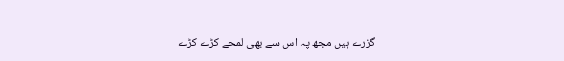گزرے ہیں مجھ پہ اس سے بھی لمحے کڑے کڑے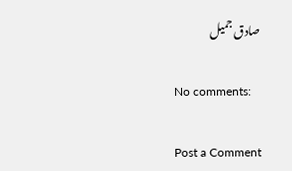صادق جمیل

No comments:

Post a Comment